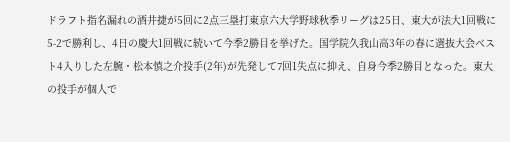ドラフト指名漏れの酒井捷が5回に2点三塁打東京六大学野球秋季リーグは25日、東大が法大1回戦に5-2で勝利し、4日の慶大1回戦に続いて今季2勝目を挙げた。国学院久我山高3年の春に選抜大会ベスト4入りした左腕・松本慎之介投手(2年)が先発して7回1失点に抑え、自身今季2勝目となった。東大の投手が個人で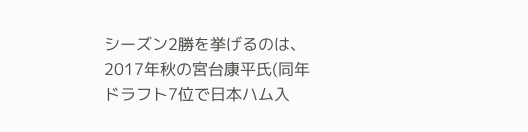シーズン2勝を挙げるのは、2017年秋の宮台康平氏(同年ドラフト7位で日本ハム入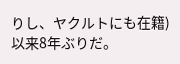りし、ヤクルトにも在籍)以来8年ぶりだ。